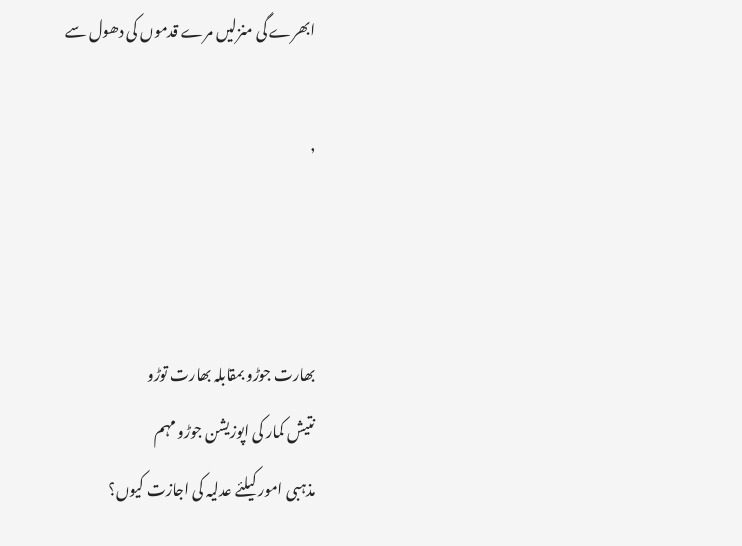ابھرے گی منزلیں مرے قدموں کی دھول سے

,



بھارت جوڑو بمقابلہ بھارت توڑو
نتیش کمار کی اپوزیشن جوڑو مہم
مذہبی امور کیلئے عدلیہ کی اجازت کیوں؟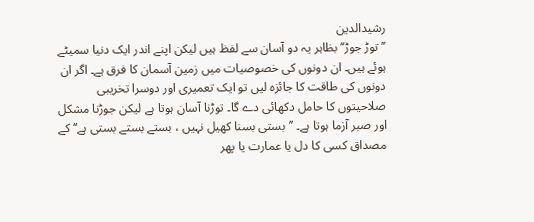رشیدالدین
’’توڑ جوڑ‘‘ بظاہر یہ دو آسان سے لفظ ہیں لیکن اپنے اندر ایک دنیا سمیٹے ہوئے ہیں۔ ان دونوں کی خصوصیات میں زمین آسمان کا فرق ہے۔ اگر ان دونوں کی طاقت کا جائزہ لیں تو ایک تعمیری اور دوسرا تخریبی صلاحیتوں کا حامل دکھائی دے گا۔ توڑنا آسان ہوتا ہے لیکن جوڑنا مشکل اور صبر آزما ہوتا ہے۔ ’’بستی بسنا کھیل نہیں ، بستے بستے بستی ہے‘‘ کے مصداق کسی کا دل یا عمارت یا پھر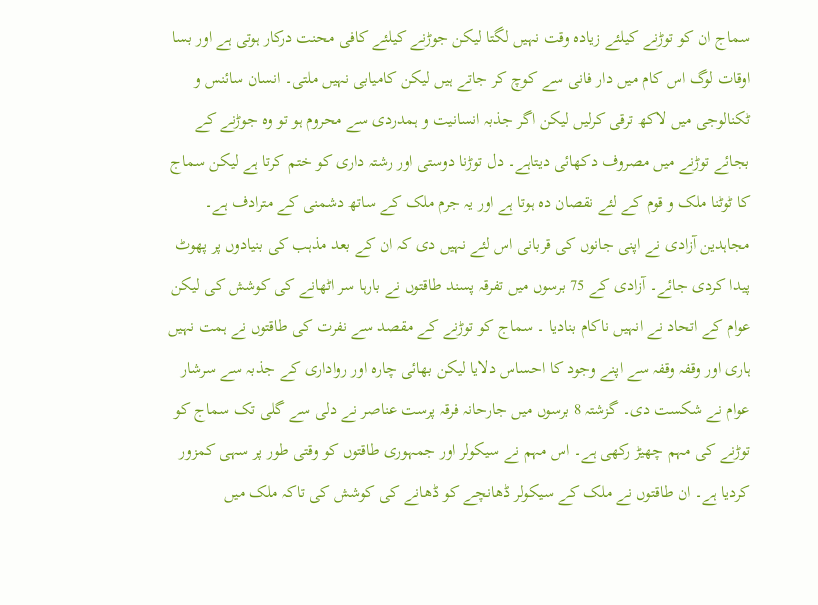سماج ان کو توڑنے کیلئے زیادہ وقت نہیں لگتا لیکن جوڑنے کیلئے کافی محنت درکار ہوتی ہے اور بسا اوقات لوگ اس کام میں دار فانی سے کوچ کر جاتے ہیں لیکن کامیابی نہیں ملتی۔ انسان سائنس و ٹکنالوجی میں لاکھ ترقی کرلیں لیکن اگر جذبہ انسانیت و ہمدردی سے محروم ہو تو وہ جوڑنے کے بجائے توڑنے میں مصروف دکھائی دیتاہے۔ دل توڑنا دوستی اور رشتہ داری کو ختم کرتا ہے لیکن سماج کا ٹوٹنا ملک و قوم کے لئے نقصان دہ ہوتا ہے اور یہ جرم ملک کے ساتھ دشمنی کے مترادف ہے۔ مجاہدین آزادی نے اپنی جانوں کی قربانی اس لئے نہیں دی کہ ان کے بعد مذہب کی بنیادوں پر پھوٹ پیدا کردی جائے۔ آزادی کے 75 برسوں میں تفرقہ پسند طاقتوں نے بارہا سر اٹھانے کی کوشش کی لیکن عوام کے اتحاد نے انہیں ناکام بنادیا ۔ سماج کو توڑنے کے مقصد سے نفرت کی طاقتوں نے ہمت نہیں ہاری اور وقفہ وقفہ سے اپنے وجود کا احساس دلایا لیکن بھائی چارہ اور رواداری کے جذبہ سے سرشار عوام نے شکست دی۔ گزشتہ 8 برسوں میں جارحانہ فرقہ پرست عناصر نے دلی سے گلی تک سماج کو توڑنے کی مہم چھیڑ رکھی ہے۔ اس مہم نے سیکولر اور جمہوری طاقتوں کو وقتی طور پر سہی کمزور کردیا ہے۔ ان طاقتوں نے ملک کے سیکولر ڈھانچے کو ڈھانے کی کوشش کی تاکہ ملک میں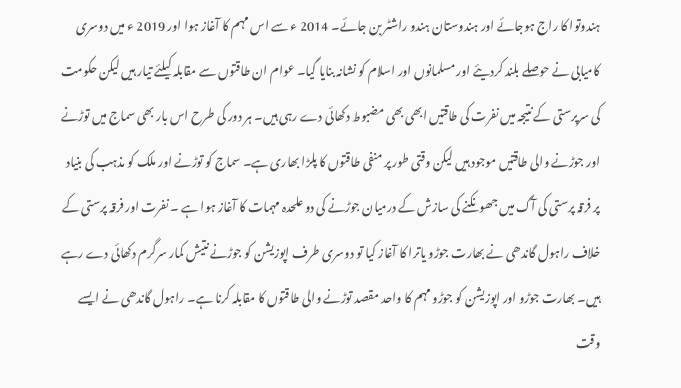ہندوتوا کا راج ہوجائے اور ہندوستان ہندو راشٹر بن جائے۔ 2014 ء سے اس مہم کا آغاز ہوا اور 2019 ء میں دوسری کامیابی نے حوصلے بلند کردیئے اور مسلمانوں اور اسلام کو نشانہ بنایا گیا۔ عوام ان طاقتوں سے مقابلہ کیلئے تیار ہیں لیکن حکومت کی سرپرستی کے نتیجہ میں نفرت کی طاقتیں ابھی بھی مضبوط دکھائی دے رہی ہیں۔ ہر دور کی طرح اس بار بھی سماج میں توڑنے اور جوڑنے والی طاقتیں موجود ہیں لیکن وقتی طور پر منفی طاقتوں کا پلڑا بھاری ہے۔ سماج کو توڑنے اور ملک کو مذہب کی بنیاد پر فرقہ پرستی کی آگ میں جھونکنے کی سازش کے درمیان جوڑنے کی دو علحدہ مہمات کا آغاز ہوا ہے ۔ نفرت اور فرقہ پرستی کے خلاف راہول گاندھی نے بھارت جوڑو یاترا کا آغاز کیا تو دوسری طرف اپوزیشن کو جوڑنے نتیش کمار سرگرم دکھائی دے رہے ہیں۔ بھارت جوڑو اور اپوزیشن کو جوڑو مہم کا واحد مقصد توڑنے والی طاقتوں کا مقابلہ کرنا ہے۔ راہول گاندھی نے ایسے وقت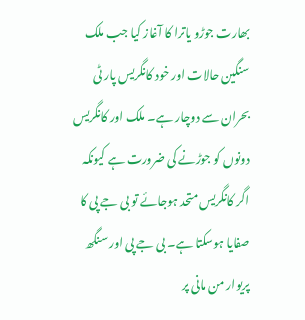بھارت جوڑو یاترا کا آغاز کیا جب ملک سنگین حالات اور خود کانگریس پار ٹی بحران سے دوچار ہے۔ ملک اور کانگریس دونوں کو جوڑنے کی ضرورت ہے کیونکہ اگر کانگریس متحد ہوجائے تو بی جے پی کا صفایا ہوسکتا ہے۔ بی جے پی اور سنگھ پریوار من مانی پر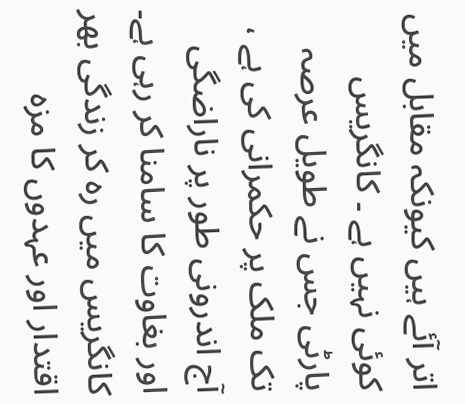اتر آئے ہیں کیونکہ مقابل میں کوئی نہیں ہے ۔ کانگریس پارٹی جس نے طویل عرصہ تک ملک پر حکمرانی کی ہے ، آج اندرونی طور پر ناراضگی اور بغاوت کا سامنا کر رہی ہے۔ کانگریس میں رہ کر زندگی بھر اقتدار اور عہدوں کا مزہ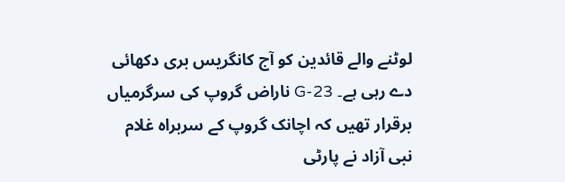لوٹنے والے قائدین کو آج کانگریس بری دکھائی دے رہی ہے۔ G-23 ناراض گروپ کی سرگرمیاں برقرار تھیں کہ اچانک گروپ کے سربراہ غلام نبی آزاد نے پارٹی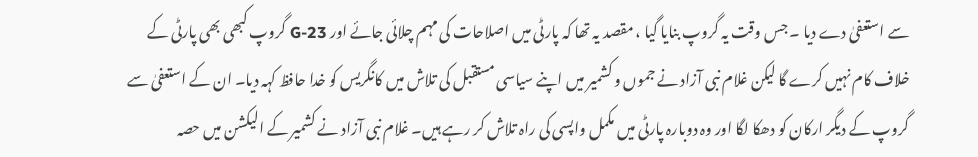سے استعفیٰ دے دیا ۔ جس وقت یہ گروپ بنایا گیا ، مقصد یہ تھا کہ پارٹی میں اصلاحات کی مہم چلائی جائے اور G-23 گروپ کبھی بھی پارٹی کے خلاف کام نہیں کرے گا لیکن غلام نبی آزاد نے جموں و کشمیر میں اپنے سیاسی مستقبل کی تلاش میں کانگریس کو خدا حافظ کہہ دیا۔ ان کے استعفیٰ سے گروپ کے دیگر ارکان کو دھکا لگا اور وہ دوبارہ پارٹی میں مکمل واپسی کی راہ تلاش کر رہے ہیں۔ غلام نبی آزاد نے کشمیر کے الیکشن میں حصہ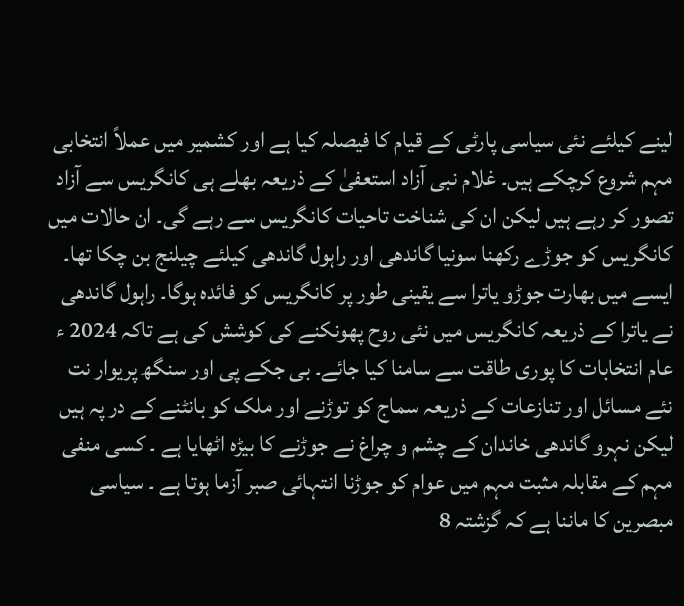لینے کیلئے نئی سیاسی پارٹی کے قیام کا فیصلہ کیا ہے اور کشمیر میں عملاً انتخابی مہم شروع کرچکے ہیں۔ غلام نبی آزاد استعفیٰ کے ذریعہ بھلے ہی کانگریس سے آزاد تصور کر رہے ہیں لیکن ان کی شناخت تاحیات کانگریس سے رہے گی۔ ان حالات میں کانگریس کو جوڑے رکھنا سونیا گاندھی اور راہول گاندھی کیلئے چیلنج بن چکا تھا۔ ایسے میں بھارت جوڑو یاترا سے یقینی طور پر کانگریس کو فائدہ ہوگا۔ راہول گاندھی نے یاترا کے ذریعہ کانگریس میں نئی روح پھونکنے کی کوشش کی ہے تاکہ 2024 ء عام انتخابات کا پوری طاقت سے سامنا کیا جائے۔ بی جکے پی اور سنگھ پریوار نت نئے مسائل اور تنازعات کے ذریعہ سماج کو توڑنے اور ملک کو بانٹنے کے در پہ ہیں لیکن نہرو گاندھی خاندان کے چشم و چراغ نے جوڑنے کا بیڑہ اٹھایا ہے ۔ کسی منفی مہم کے مقابلہ مثبت مہم میں عوام کو جوڑنا انتہائی صبر آزما ہوتا ہے ۔ سیاسی مبصرین کا ماننا ہے کہ گزشتہ 8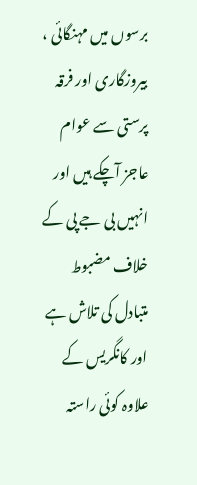برسوں میں مہنگائی ، بیروزگاری اور فرقہ پرستی سے عوام عاجز آچکے ہیں اور انہیں بی جے پی کے خلاف مضبوط متبادل کی تلاش ہے اور کانگریس کے علاوہ کوئی راستہ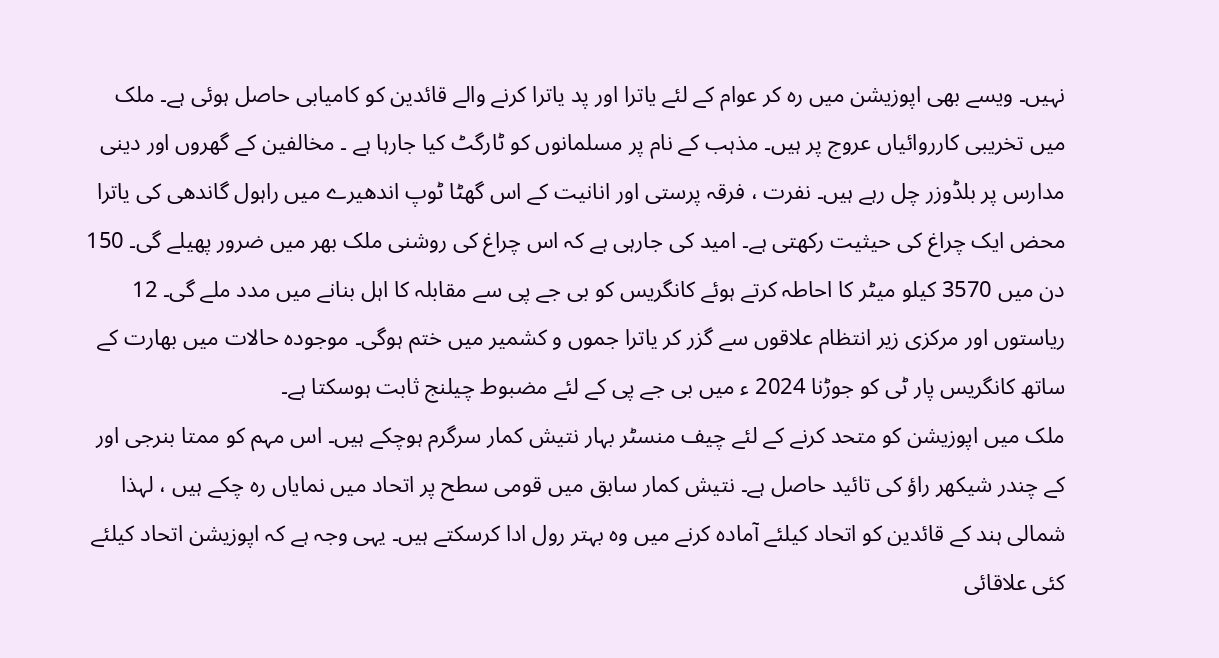نہیں۔ ویسے بھی اپوزیشن میں رہ کر عوام کے لئے یاترا اور پد یاترا کرنے والے قائدین کو کامیابی حاصل ہوئی ہے۔ ملک میں تخریبی کارروائیاں عروج پر ہیں۔ مذہب کے نام پر مسلمانوں کو ٹارگٹ کیا جارہا ہے ۔ مخالفین کے گھروں اور دینی مدارس پر بلڈوزر چل رہے ہیں۔ نفرت ، فرقہ پرستی اور انانیت کے اس گھٹا ٹوپ اندھیرے میں راہول گاندھی کی یاترا محض ایک چراغ کی حیثیت رکھتی ہے۔ امید کی جارہی ہے کہ اس چراغ کی روشنی ملک بھر میں ضرور پھیلے گی۔ 150 دن میں 3570 کیلو میٹر کا احاطہ کرتے ہوئے کانگریس کو بی جے پی سے مقابلہ کا اہل بنانے میں مدد ملے گی۔ 12 ریاستوں اور مرکزی زیر انتظام علاقوں سے گزر کر یاترا جموں و کشمیر میں ختم ہوگی۔ موجودہ حالات میں بھارت کے ساتھ کانگریس پار ٹی کو جوڑنا 2024 ء میں بی جے پی کے لئے مضبوط چیلنج ثابت ہوسکتا ہے۔
ملک میں اپوزیشن کو متحد کرنے کے لئے چیف منسٹر بہار نتیش کمار سرگرم ہوچکے ہیں۔ اس مہم کو ممتا بنرجی اور کے چندر شیکھر راؤ کی تائید حاصل ہے۔ نتیش کمار سابق میں قومی سطح پر اتحاد میں نمایاں رہ چکے ہیں ، لہذا شمالی ہند کے قائدین کو اتحاد کیلئے آمادہ کرنے میں وہ بہتر رول ادا کرسکتے ہیں۔ یہی وجہ ہے کہ اپوزیشن اتحاد کیلئے کئی علاقائی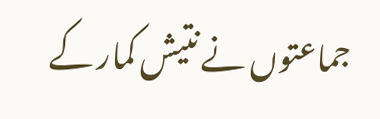جماعتوں نے نتیش کمار کے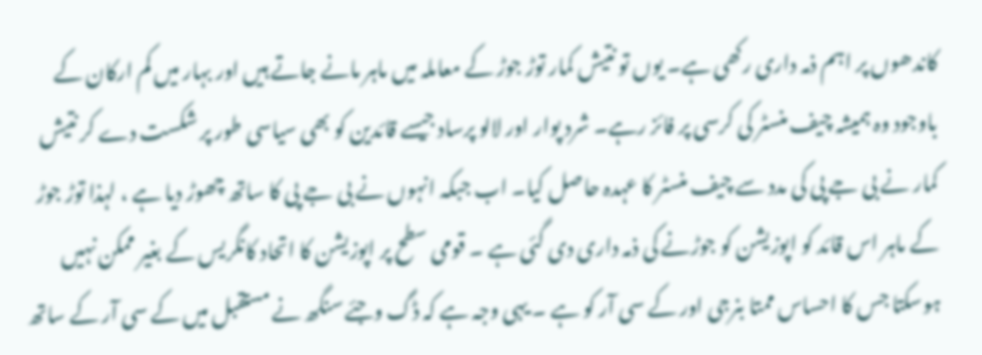کاندھوں پر اہم ذمہ داری رکھی ہے۔ یوں تو نتیش کمار توڑ جوڑ کے معاملہ میں ماہر مانے جاتے ہیں اور بہار میں کم ارکان کے باوجود وہ ہمیشہ چیف منسٹر کی کرسی پر فائز رہے۔ شرد پوار اور لالو پرساد جیسے قائدین کو بھی سیاسی طور پر شکست دے کر نتیش کمار نے بی جے پی کی مدد سے چیف منسٹر کا عہدہ حاصل کیا۔ اب جبکہ انہوں نے بی جے پی کا ساتھ چھوڑ دیا ہے ، لہذا توڑ جوڑ کے ماہر اس قائد کو اپوزیشن کو جوڑنے کی ذمہ داری دی گئی ہے ۔ قومی سطح پر اپوزیشن کا اتحاد کانگریس کے بغیر ممکن نہیں ہوسکتا جس کا احساس ممتا بنرجی اور کے سی آر کو ہے ۔ یہی وجہ ہے کہ ڈگ وجئے سنگھ نے مستقبل میں کے سی آر کے ساتھ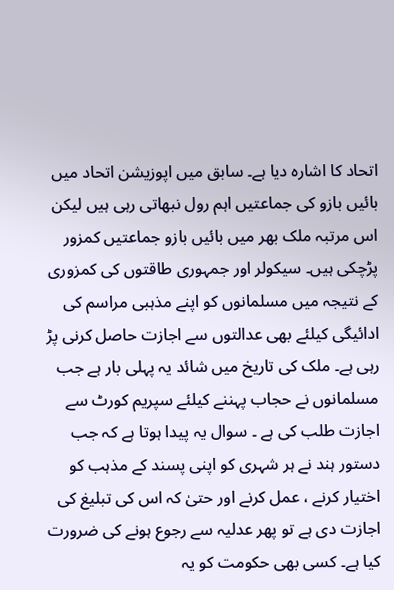اتحاد کا اشارہ دیا ہے۔ سابق میں اپوزیشن اتحاد میں بائیں بازو کی جماعتیں اہم رول نبھاتی رہی ہیں لیکن اس مرتبہ ملک بھر میں بائیں بازو جماعتیں کمزور پڑچکی ہیں۔ سیکولر اور جمہوری طاقتوں کی کمزوری کے نتیجہ میں مسلمانوں کو اپنے مذہبی مراسم کی ادائیگی کیلئے بھی عدالتوں سے اجازت حاصل کرنی پڑ رہی ہے۔ ملک کی تاریخ میں شائد یہ پہلی بار ہے جب مسلمانوں نے حجاب پہننے کیلئے سپریم کورٹ سے اجازت طلب کی ہے ۔ سوال یہ پیدا ہوتا ہے کہ جب دستور ہند نے ہر شہری کو اپنی پسند کے مذہب کو اختیار کرنے ، عمل کرنے اور حتیٰ کہ اس کی تبلیغ کی اجازت دی ہے تو پھر عدلیہ سے رجوع ہونے کی ضرورت کیا ہے۔ کسی بھی حکومت کو یہ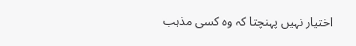اختیار نہیں پہنچتا کہ وہ کسی مذہب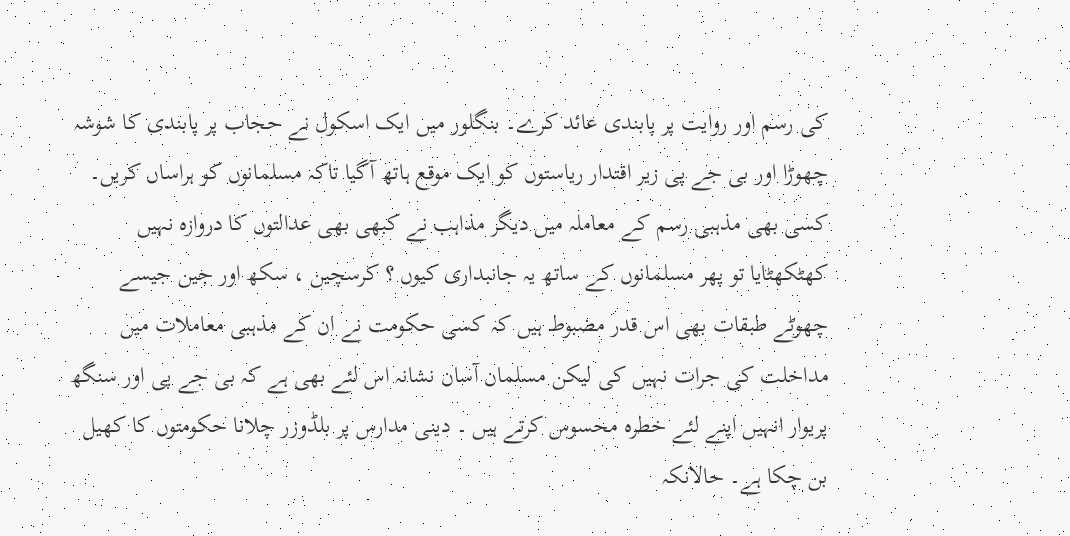کی رسم اور روایت پر پابندی عائد کرے۔ بنگلور میں ایک اسکول نے حجاب پر پابندی کا شوشہ چھوڑا اور بی جے پی زیر اقتدار ریاستوں کو ایک موقع ہاتھ آگیا تاکہ مسلمانوں کو ہراساں کریں۔ کسی بھی مذہبی رسم کے معاملہ میں دیگر مذاہب نے کبھی بھی عدالتوں کا دروازہ نہیں کھٹکھٹایا تو پھر مسلمانوں کے ساتھ یہ جانبداری کیوں ؟ کرسچین ، سکھ اور جین جیسے چھوٹے طبقات بھی اس قدر مضبوط ہیں کہ کسی حکومت نے ان کے مذہبی معاملات میں مداخلت کی جرات نہیں کی لیکن مسلمان آسان نشانہ اس لئے بھی ہے کہ بی جے پی اور سنگھ پریوار انہیں اپنے لئے خطرہ محسوس کرتے ہیں ۔ دینی مدارس پر بلڈوزر چلانا حکومتوں کا کھیل بن چکا ہے۔ حالانکہ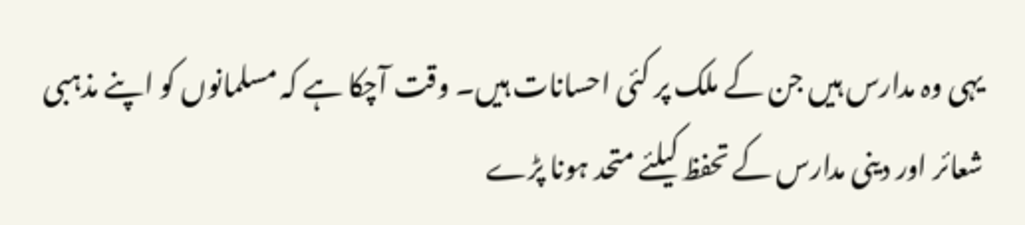یہی وہ مدارس ہیں جن کے ملک پر کئی احسانات ہیں۔ وقت آچکا ہے کہ مسلمانوں کو اپنے مذہبی شعائر اور دینی مدارس کے تحفظ کیلئے متحد ہونا پڑے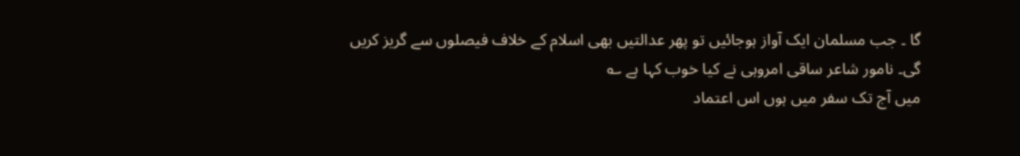گا ۔ جب مسلمان ایک آواز ہوجائیں تو پھر عدالتیں بھی اسلام کے خلاف فیصلوں سے گریز کریں گی۔ نامور شاعر ساقی امروہی نے کیا خوب کہا ہے ؎
میں آج تک سفر میں ہوں اس اعتماد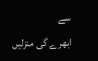سے
ابھرے گی منزلیں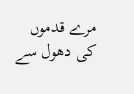مرے قدموں کی دھول سے